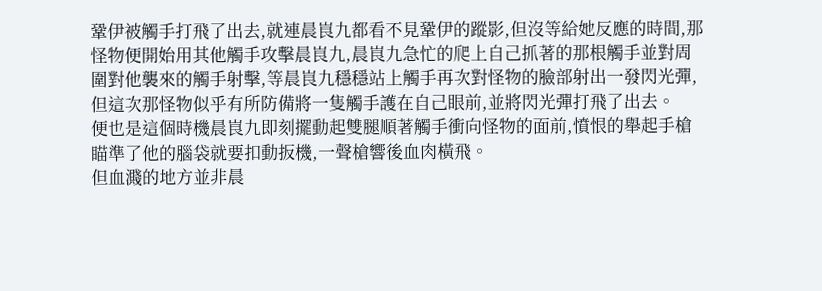鞏伊被觸手打飛了出去,就連晨峎九都看不見鞏伊的蹤影,但沒等給她反應的時間,那怪物便開始用其他觸手攻擊晨峎九,晨峎九急忙的爬上自己抓著的那根觸手並對周圍對他襲來的觸手射擊,等晨峎九穩穩站上觸手再次對怪物的臉部射出一發閃光彈,但這次那怪物似乎有所防備將一隻觸手護在自己眼前,並將閃光彈打飛了出去。
便也是這個時機晨峎九即刻擺動起雙腿順著觸手衝向怪物的面前,憤恨的舉起手槍瞄準了他的腦袋就要扣動扳機,一聲槍響後血肉橫飛。
但血濺的地方並非晨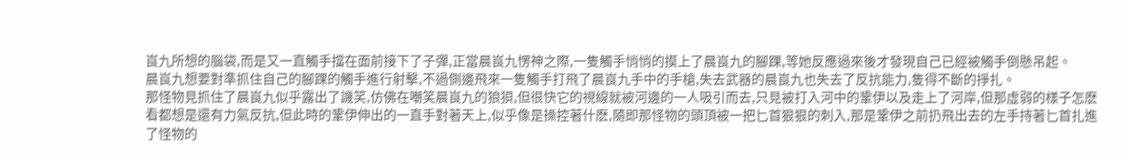峎九所想的腦袋,而是又一直觸手擋在面前接下了子彈,正當晨峎九愣神之際,一隻觸手悄悄的摸上了晨峎九的腳踝,等她反應過來後才發現自己已經被觸手倒懸吊起。
晨峎九想要對準抓住自己的腳踝的觸手進行射擊,不過側邊飛來一隻觸手打飛了晨峎九手中的手槍,失去武器的晨峎九也失去了反抗能力,隻得不斷的掙扎。
那怪物見抓住了晨峎九似乎露出了譏笑,仿佛在嘲笑晨峎九的狼狽,但很快它的視線就被河邊的一人吸引而去,只見被打入河中的鞏伊以及走上了河岸,但那虛弱的樣子怎麽看都想是還有力氣反抗,但此時的鞏伊伸出的一直手對著天上,似乎像是操控著什麽,隨即那怪物的頭頂被一把匕首狠狠的刺入,那是鞏伊之前扔飛出去的左手持著匕首扎進了怪物的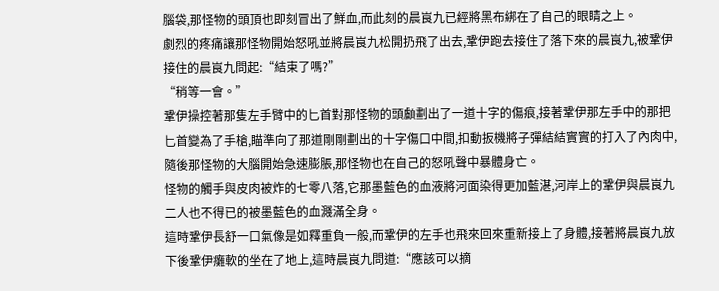腦袋,那怪物的頭頂也即刻冒出了鮮血,而此刻的晨峎九已經將黑布綁在了自己的眼睛之上。
劇烈的疼痛讓那怪物開始怒吼並將晨峎九松開扔飛了出去,鞏伊跑去接住了落下來的晨峎九,被鞏伊接住的晨峎九問起:“結束了嗎?”
“稍等一會。”
鞏伊操控著那隻左手臂中的匕首對那怪物的頭顱劃出了一道十字的傷痕,接著鞏伊那左手中的那把匕首變為了手槍,瞄準向了那道剛剛劃出的十字傷口中間,扣動扳機將子彈結結實實的打入了內肉中,隨後那怪物的大腦開始急速膨脹,那怪物也在自己的怒吼聲中暴體身亡。
怪物的觸手與皮肉被炸的七零八落,它那墨藍色的血液將河面染得更加藍湛,河岸上的鞏伊與晨峎九二人也不得已的被墨藍色的血濺滿全身。
這時鞏伊長舒一口氣像是如釋重負一般,而鞏伊的左手也飛來回來重新接上了身體,接著將晨峎九放下後鞏伊癱軟的坐在了地上,這時晨峎九問道:“應該可以摘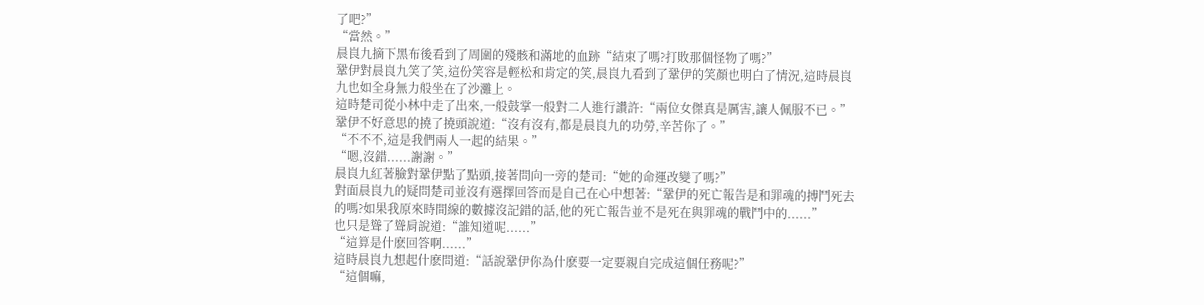了吧?”
“當然。”
晨峎九摘下黑布後看到了周圍的殘骸和滿地的血跡“結束了嗎?打敗那個怪物了嗎?”
鞏伊對晨峎九笑了笑,這份笑容是輕松和肯定的笑,晨峎九看到了鞏伊的笑顏也明白了情況,這時晨峎九也如全身無力般坐在了沙灘上。
這時楚司從小林中走了出來,一般鼓掌一般對二人進行讚許:“兩位女傑真是厲害,讓人佩服不已。”
鞏伊不好意思的撓了撓頭說道:“沒有沒有,都是晨峎九的功勞,辛苦你了。”
“不不不,這是我們兩人一起的結果。”
“嗯,沒錯......謝謝。”
晨峎九紅著臉對鞏伊點了點頭,接著問向一旁的楚司:“她的命運改變了嗎?”
對面晨峎九的疑問楚司並沒有選擇回答而是自己在心中想著:“鞏伊的死亡報告是和罪魂的搏鬥死去的嗎?如果我原來時間線的數據沒記錯的話,他的死亡報告並不是死在與罪魂的戰鬥中的......”
也只是聳了聳肩說道:“誰知道呢......”
“這算是什麽回答啊......”
這時晨峎九想起什麽問道:“話說鞏伊你為什麽要一定要親自完成這個任務呢?”
“這個嘛,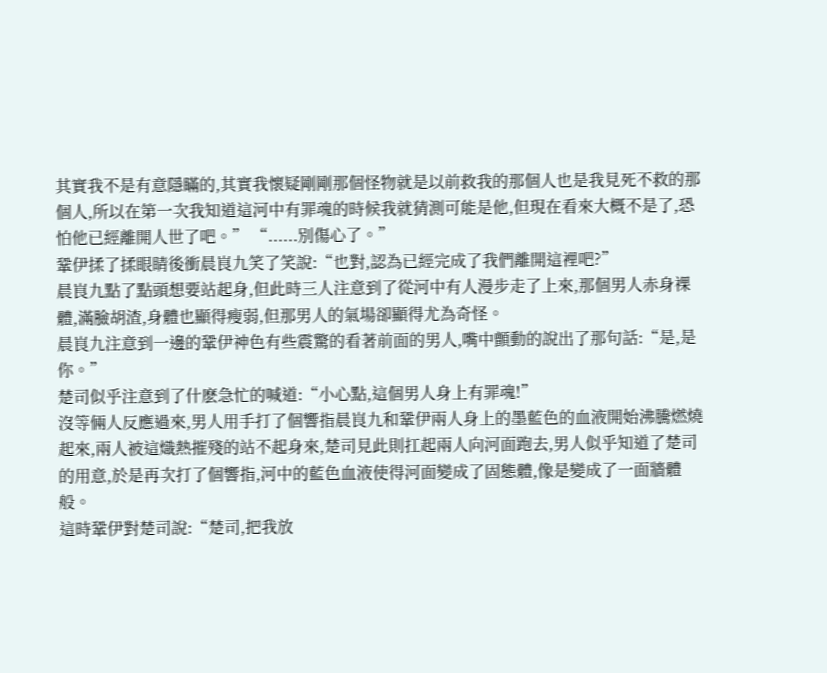其實我不是有意隱瞞的,其實我懷疑剛剛那個怪物就是以前救我的那個人也是我見死不救的那個人,所以在第一次我知道這河中有罪魂的時候我就猜測可能是他,但現在看來大概不是了,恐怕他已經離開人世了吧。” “......別傷心了。”
鞏伊揉了揉眼睛後衝晨峎九笑了笑說:“也對,認為已經完成了我們離開這裡吧?”
晨峎九點了點頭想要站起身,但此時三人注意到了從河中有人漫步走了上來,那個男人赤身裸體,滿臉胡渣,身體也顯得瘦弱,但那男人的氣場卻顯得尤為奇怪。
晨峎九注意到一邊的鞏伊神色有些震驚的看著前面的男人,嘴中顫動的說出了那句話:“是,是你。”
楚司似乎注意到了什麽急忙的喊道:“小心點,這個男人身上有罪魂!”
沒等倆人反應過來,男人用手打了個響指晨峎九和鞏伊兩人身上的墨藍色的血液開始沸騰燃燒起來,兩人被這熾熱摧殘的站不起身來,楚司見此則扛起兩人向河面跑去,男人似乎知道了楚司的用意,於是再次打了個響指,河中的藍色血液使得河面變成了固態體,像是變成了一面牆體般。
這時鞏伊對楚司說:“楚司,把我放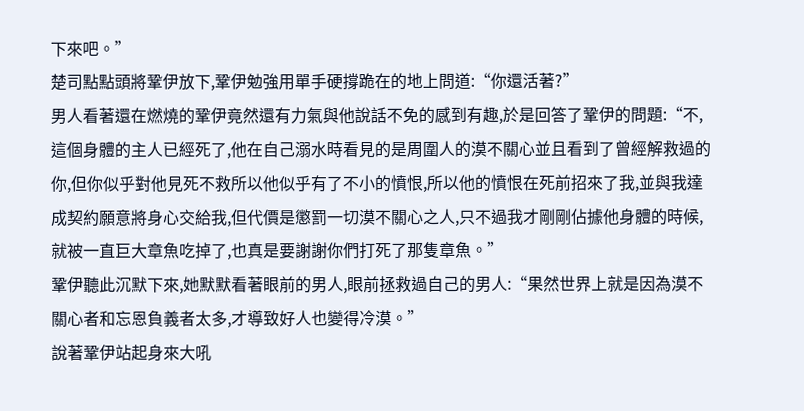下來吧。”
楚司點點頭將鞏伊放下,鞏伊勉強用單手硬撐跪在的地上問道:“你還活著?”
男人看著還在燃燒的鞏伊竟然還有力氣與他說話不免的感到有趣,於是回答了鞏伊的問題:“不,這個身體的主人已經死了,他在自己溺水時看見的是周圍人的漠不關心並且看到了曾經解救過的你,但你似乎對他見死不救所以他似乎有了不小的憤恨,所以他的憤恨在死前招來了我,並與我達成契約願意將身心交給我,但代價是懲罰一切漠不關心之人,只不過我才剛剛佔據他身體的時候,就被一直巨大章魚吃掉了,也真是要謝謝你們打死了那隻章魚。”
鞏伊聽此沉默下來,她默默看著眼前的男人,眼前拯救過自己的男人:“果然世界上就是因為漠不關心者和忘恩負義者太多,才導致好人也變得冷漠。”
說著鞏伊站起身來大吼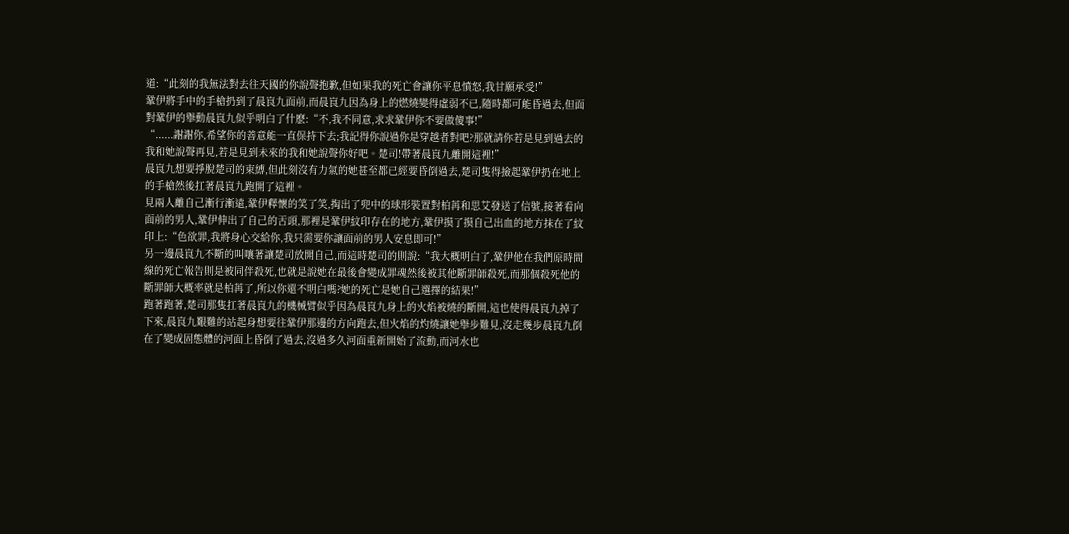道:“此刻的我無法對去往天國的你說聲抱歉,但如果我的死亡會讓你平息憤怒,我甘願承受!”
鞏伊將手中的手槍扔到了晨峎九面前,而晨峎九因為身上的燃燒變得虛弱不已,隨時都可能昏過去,但面對鞏伊的舉動晨峎九似乎明白了什麽:“不,我不同意,求求鞏伊你不要做傻事!”
“......謝謝你,希望你的善意能一直保持下去;我記得你說過你是穿越者對吧?那就請你若是見到過去的我和她說聲再見,若是見到未來的我和她說聲你好吧。楚司!帶著晨峎九離開這裡!”
晨峎九想要掙脫楚司的束縛,但此刻沒有力氣的她甚至都已經要昏倒過去,楚司隻得撿起鞏伊扔在地上的手槍然後扛著晨峎九跑開了這裡。
見兩人離自己漸行漸遠,鞏伊釋懷的笑了笑,掏出了兜中的球形裝置對柏苒和思艾發送了信號,接著看向面前的男人,鞏伊伸出了自己的舌頭,那裡是鞏伊紋印存在的地方,鞏伊摸了摸自己出血的地方抹在了紋印上:“色欲罪,我將身心交給你,我只需要你讓面前的男人安息即可!”
另一邊晨峎九不斷的叫嚷著讓楚司放開自己,而這時楚司的則說:“我大概明白了,鞏伊他在我們原時間線的死亡報告則是被同伴殺死,也就是說她在最後會變成罪魂然後被其他斷罪師殺死,而那個殺死他的斷罪師大概率就是柏苒了,所以你還不明白嗎?她的死亡是她自己選擇的結果!”
跑著跑著,楚司那隻扛著晨峎九的機械臂似乎因為晨峎九身上的火焰被燒的斷開,這也使得晨峎九掉了下來,晨峎九艱難的站起身想要往鞏伊那邊的方向跑去,但火焰的灼燒讓她舉步難見,沒走幾步晨峎九倒在了變成固態體的河面上昏倒了過去,沒過多久河面重新開始了流動,而河水也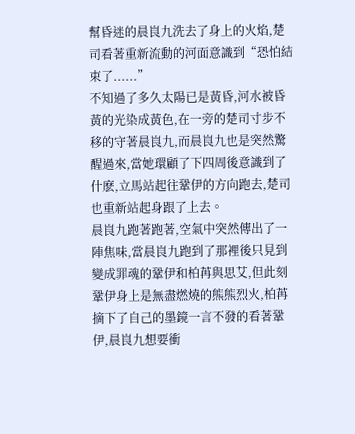幫昏迷的晨峎九洗去了身上的火焰,楚司看著重新流動的河面意識到“恐怕結束了......”
不知過了多久太陽已是黃昏,河水被昏黃的光染成黃色,在一旁的楚司寸步不移的守著晨峎九,而晨峎九也是突然驚醒過來,當她環顧了下四周後意識到了什麽,立馬站起往鞏伊的方向跑去,楚司也重新站起身跟了上去。
晨峎九跑著跑著,空氣中突然傳出了一陣焦味,當晨峎九跑到了那裡後只見到變成罪魂的鞏伊和柏苒與思艾,但此刻鞏伊身上是無盡燃燒的熊熊烈火,柏苒摘下了自己的墨鏡一言不發的看著鞏伊,晨峎九想要衝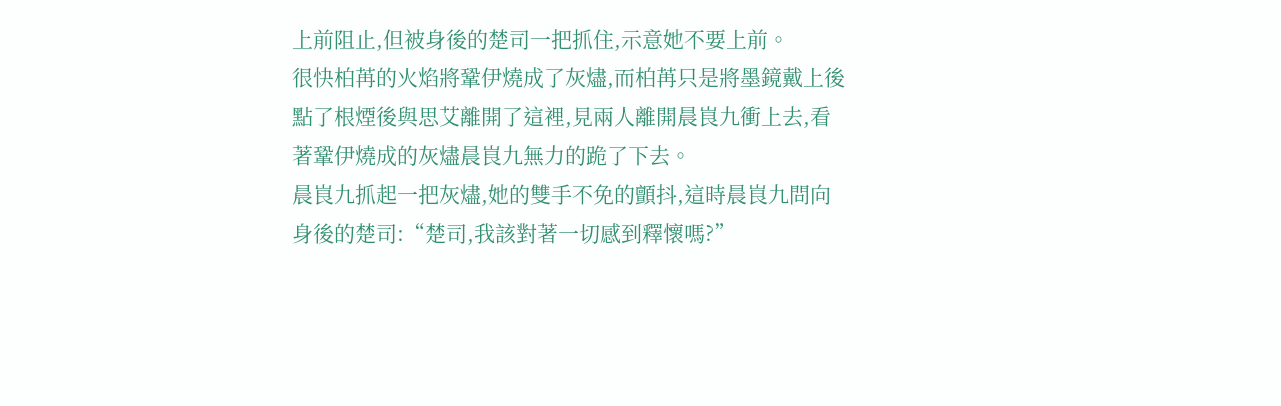上前阻止,但被身後的楚司一把抓住,示意她不要上前。
很快柏苒的火焰將鞏伊燒成了灰燼,而柏苒只是將墨鏡戴上後點了根煙後與思艾離開了這裡,見兩人離開晨峎九衝上去,看著鞏伊燒成的灰燼晨峎九無力的跪了下去。
晨峎九抓起一把灰燼,她的雙手不免的顫抖,這時晨峎九問向身後的楚司:“楚司,我該對著一切感到釋懷嗎?”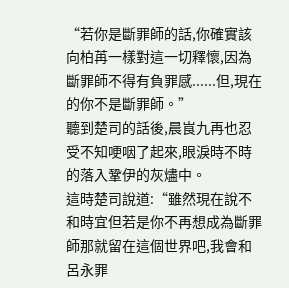“若你是斷罪師的話,你確實該向柏苒一樣對這一切釋懷,因為斷罪師不得有負罪感......但,現在的你不是斷罪師。”
聽到楚司的話後,晨峎九再也忍受不知哽咽了起來,眼淚時不時的落入鞏伊的灰燼中。
這時楚司說道:“雖然現在說不和時宜但若是你不再想成為斷罪師那就留在這個世界吧,我會和呂永罪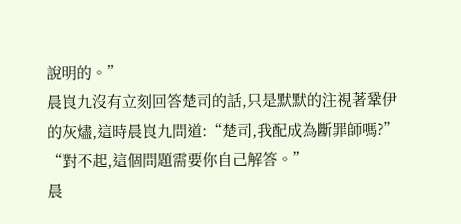說明的。”
晨峎九沒有立刻回答楚司的話,只是默默的注視著鞏伊的灰燼,這時晨峎九問道:“楚司,我配成為斷罪師嗎?”
“對不起,這個問題需要你自己解答。”
晨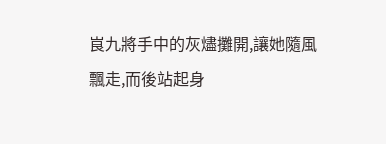峎九將手中的灰燼攤開,讓她隨風飄走,而後站起身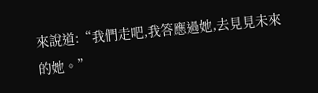來說道:“我們走吧,我答應過她,去見見未來的她。”